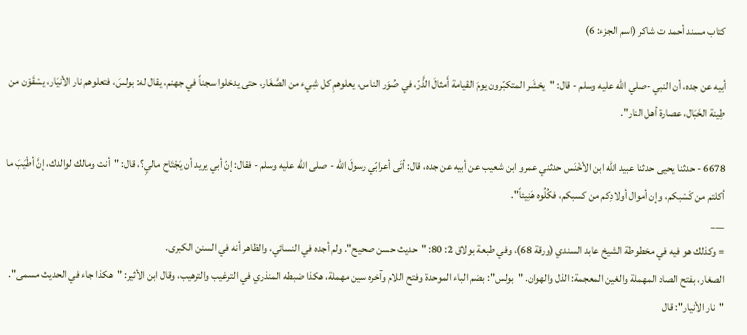كتاب مسند أحمد ت شاكر (اسم الجزء: 6)

أبيه عن جده، أن النبي -صلي الله عليه وسلم - قال: "يحْشَر المتكبّرون يومَ القيامة أَمثالَ الذَّرّ، في صُوَر الناس، يعلوهمِ كل شِيء من الصَّغَار، حتى يدخلوا سجناً في جهنم، يقال له: بولسَ، فتعلوهم نار الأنيَار، يسْقَوْن من طِينة الخَبَال، عصارة أهل النار".

6678 - حدثنا يحيى حدثنا عبيد الله ابن الأخْنَس حدثني عمرو ابن شعيب عن أبيه عن جده، قال: أتَى أعرابّي رسولَ الله - صلى الله عليه وسلم - فقال: إنّ أبي يريد أن يَجْتَاح ماليِ؟، قال: "أنت ومالك لوالدك، إنَّ أطْيَبَ ما أكلتم من كَسْبكم، وإن أموال أولادِكم من كسبكم، فكُلُوه هَنِيئاً".
___
= وكذلك هو فيه في مخطوطة الشيخ عابد السندي (ورقة 68)، وفي طبعة بولاق 2: 80: "حديث حسن صحيح". ولم أجده في النسائي، والظاهر أنه في السنن الكبرى.
الصغار، بفتح الصاد المهملة والغين المعجمة: الذل والهوان. "بولس": بضم الباء الموحدة وفتح اللام وآخره سين مهملة، هكذا ضبطه المنذري في الترغيب والترهيب، وقال ابن الأثير: "هكذا جاء في الحديث مسمى". "نار الأنيار": قال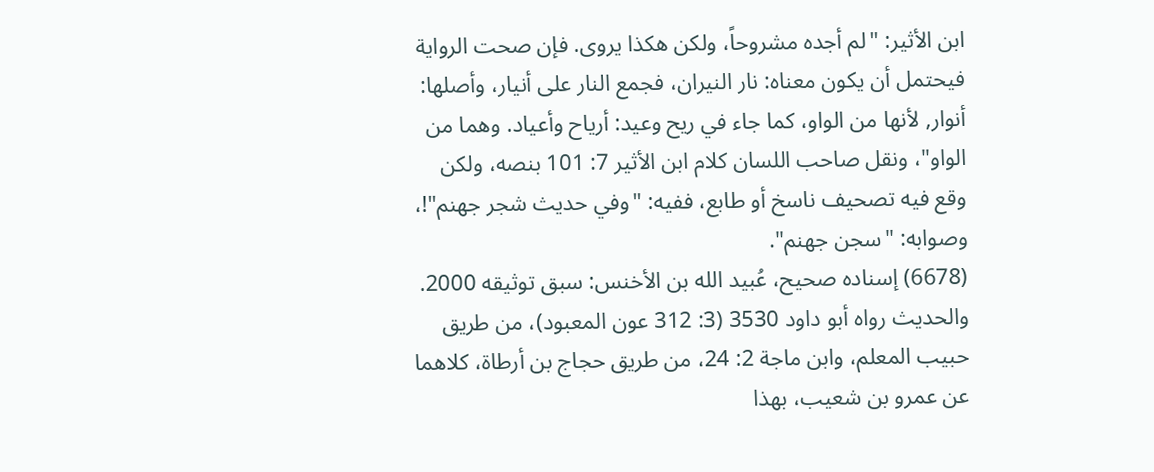ابن الأثير: "لم أجده مشروحاً، ولكن هكذا يروى. فإن صحت الرواية فيحتمل أن يكون معناه: نار النيران، فجمع النار على أنيار، وأصلها: أنوار, لأنها من الواو، كما جاء في ريح وعيد: أرياح وأعياد. وهما من الواو"، ونقل صاحب اللسان كلام ابن الأثير 7: 101 بنصه، ولكن وقع فيه تصحيف ناسخ أو طابع، ففيه: "وفي حديث شجر جهنم"!، وصوابه: "سجن جهنم".
(6678) إسناده صحيح، عُبيد الله بن الأخنس: سبق توثيقه 2000. والحديث رواه أبو داود 3530 (3: 312 عون المعبود)، من طريق حبيب المعلم، وابن ماجة 2: 24، من طريق حجاج بن أرطاة، كلاهما عن عمرو بن شعيب، بهذا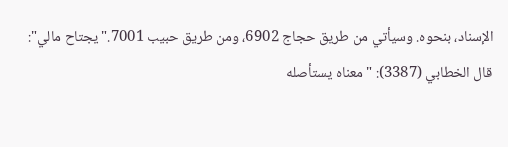الإسناد، بنحوه. وسيأتي من طريق حجاج 6902، ومن طريق حبيب 7001."يجتاح مالي": قال الخطابي (3387): "معناه يستأصله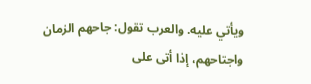ويأتي عليه. والعرب تقول: جاحهم الزمان واجتاحهم، إذا أتى على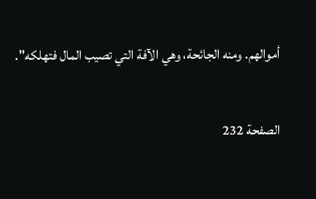أموالهم. ومنه الجائحة، وهي الآفة التي تصيب المال فتهلكه".

الصفحة 232